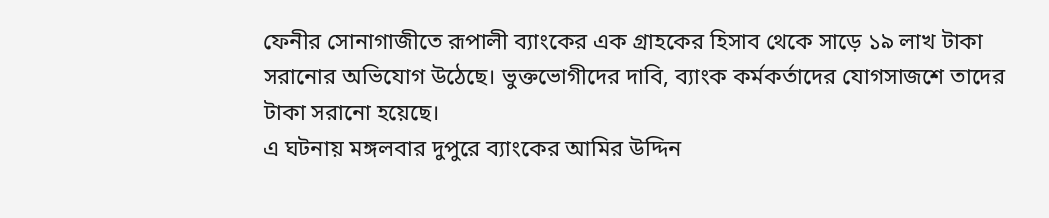ফেনীর সোনাগাজীতে রূপালী ব্যাংকের এক গ্রাহকের হিসাব থেকে সাড়ে ১৯ লাখ টাকা সরানোর অভিযোগ উঠেছে। ভুক্তভোগীদের দাবি, ব্যাংক কর্মকর্তাদের যোগসাজশে তাদের টাকা সরানো হয়েছে।
এ ঘটনায় মঙ্গলবার দুপুরে ব্যাংকের আমির উদ্দিন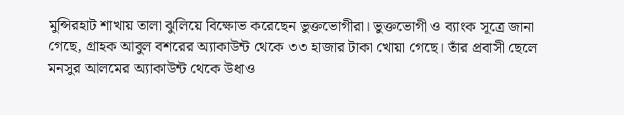মুন্সিরহাট শাখায় তালা ঝুলিয়ে বিক্ষোভ করেছেন ভুক্তভোগীরা। ভুক্তভোগী ও ব্যাংক সূত্রে জানা গেছে, গ্রাহক আবুল বশরের অ্যাকাউন্ট থেকে ৩৩ হাজার টাকা খোয়া গেছে। তাঁর প্রবাসী ছেলে মনসুর আলমের অ্যাকাউন্ট থেকে উধাও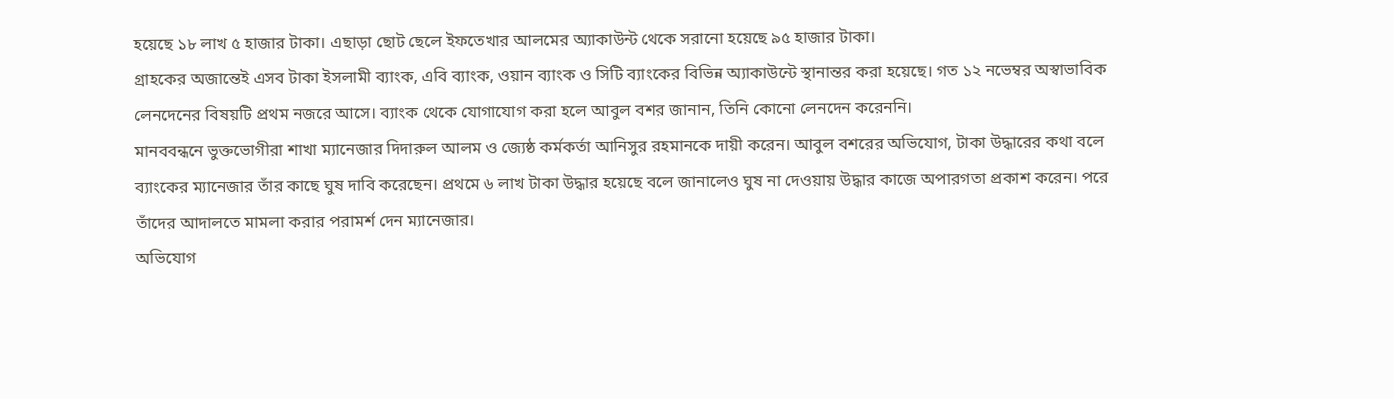হয়েছে ১৮ লাখ ৫ হাজার টাকা। এছাড়া ছোট ছেলে ইফতেখার আলমের অ্যাকাউন্ট থেকে সরানো হয়েছে ৯৫ হাজার টাকা।
গ্রাহকের অজান্তেই এসব টাকা ইসলামী ব্যাংক, এবি ব্যাংক, ওয়ান ব্যাংক ও সিটি ব্যাংকের বিভিন্ন অ্যাকাউন্টে স্থানান্তর করা হয়েছে। গত ১২ নভেম্বর অস্বাভাবিক লেনদেনের বিষয়টি প্রথম নজরে আসে। ব্যাংক থেকে যোগাযোগ করা হলে আবুল বশর জানান, তিনি কোনো লেনদেন করেননি।
মানববন্ধনে ভুক্তভোগীরা শাখা ম্যানেজার দিদারুল আলম ও জ্যেষ্ঠ কর্মকর্তা আনিসুর রহমানকে দায়ী করেন। আবুল বশরের অভিযোগ, টাকা উদ্ধারের কথা বলে ব্যাংকের ম্যানেজার তাঁর কাছে ঘুষ দাবি করেছেন। প্রথমে ৬ লাখ টাকা উদ্ধার হয়েছে বলে জানালেও ঘুষ না দেওয়ায় উদ্ধার কাজে অপারগতা প্রকাশ করেন। পরে তাঁদের আদালতে মামলা করার পরামর্শ দেন ম্যানেজার।
অভিযোগ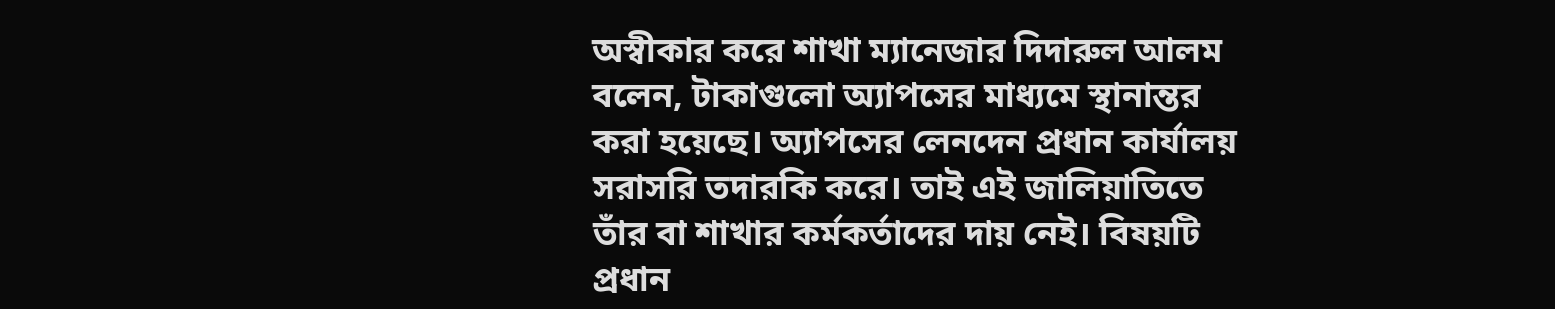অস্বীকার করে শাখা ম্যানেজার দিদারুল আলম বলেন, টাকাগুলো অ্যাপসের মাধ্যমে স্থানান্তর করা হয়েছে। অ্যাপসের লেনদেন প্রধান কার্যালয় সরাসরি তদারকি করে। তাই এই জালিয়াতিতে তাঁর বা শাখার কর্মকর্তাদের দায় নেই। বিষয়টি প্রধান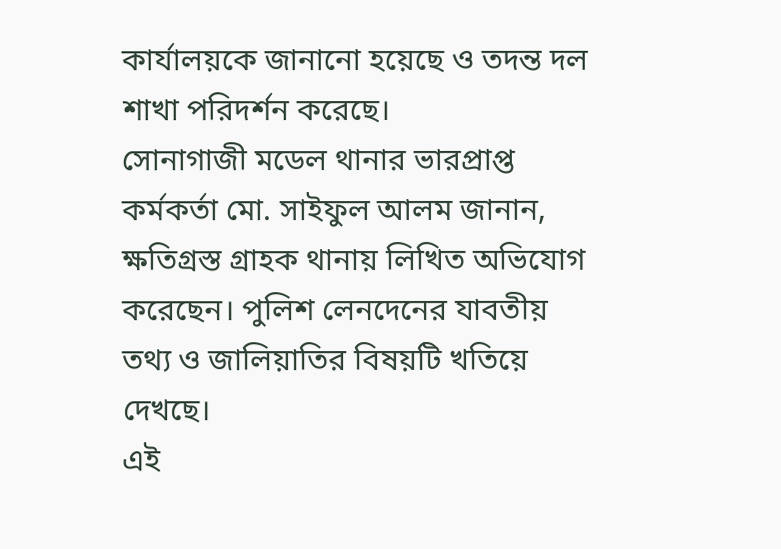কার্যালয়কে জানানো হয়েছে ও তদন্ত দল শাখা পরিদর্শন করেছে।
সোনাগাজী মডেল থানার ভারপ্রাপ্ত কর্মকর্তা মো. সাইফুল আলম জানান, ক্ষতিগ্রস্ত গ্রাহক থানায় লিখিত অভিযোগ করেছেন। পুলিশ লেনদেনের যাবতীয় তথ্য ও জালিয়াতির বিষয়টি খতিয়ে দেখছে।
এই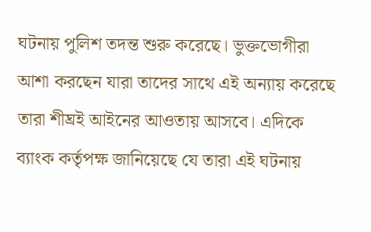ঘটনায় পুলিশ তদন্ত শুরু করেছে। ভুক্তভোগীরা আশা করছেন যারা তাদের সাথে এই অন্যায় করেছে তারা শীঘ্রই আইনের আওতায় আসবে। এদিকে ব্যাংক কর্তৃপক্ষ জানিয়েছে যে তারা এই ঘটনায়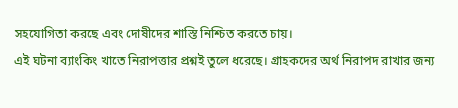সহযোগিতা করছে এবং দোষীদের শাস্তি নিশ্চিত করতে চায়।
এই ঘটনা ব্যাংকিং খাতে নিরাপত্তার প্রশ্নই তুলে ধরেছে। গ্রাহকদের অর্থ নিরাপদ রাখার জন্য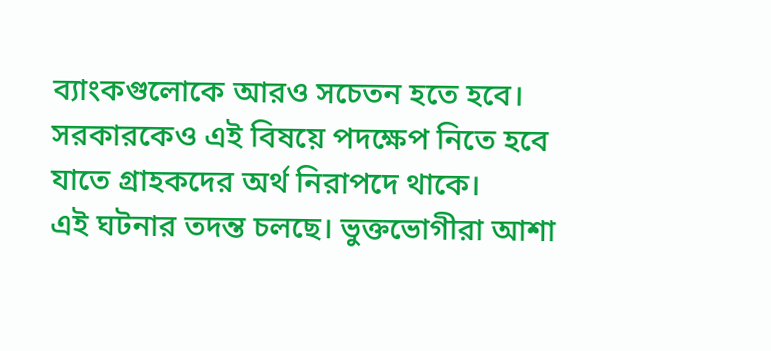ব্যাংকগুলোকে আরও সচেতন হতে হবে। সরকারকেও এই বিষয়ে পদক্ষেপ নিতে হবে যাতে গ্রাহকদের অর্থ নিরাপদে থাকে।
এই ঘটনার তদন্ত চলছে। ভুক্তভোগীরা আশা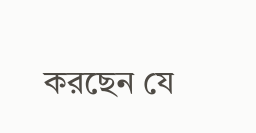করছেন যে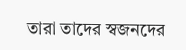তারা তাদের স্বজনদের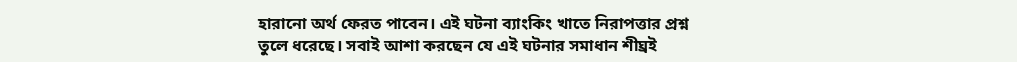হারানো অর্থ ফেরত পাবেন। এই ঘটনা ব্যাংকিং খাতে নিরাপত্তার প্রশ্ন তুলে ধরেছে। সবাই আশা করছেন যে এই ঘটনার সমাধান শীঘ্রই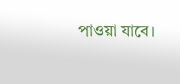পাওয়া যাবে।